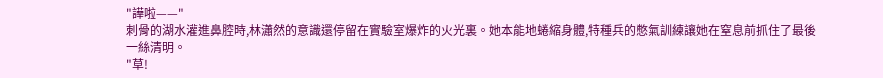"譁啦——"
刺骨的湖水灌進鼻腔時,林瀟然的意識還停留在實驗室爆炸的火光裏。她本能地蜷縮身體,特種兵的憋氣訓練讓她在窒息前抓住了最後一絲清明。
"草!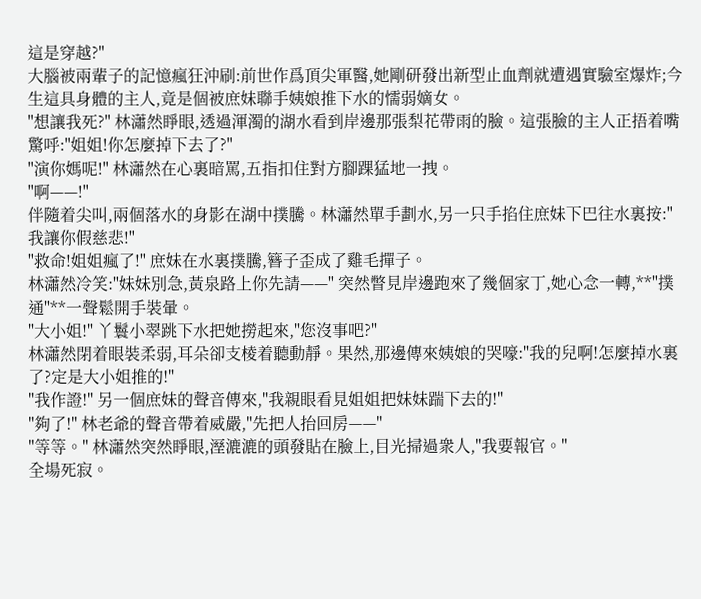這是穿越?"
大腦被兩輩子的記憶瘋狂沖刷:前世作爲頂尖軍醫,她剛研發出新型止血劑就遭遇實驗室爆炸;今生這具身體的主人,竟是個被庶妹聯手姨娘推下水的懦弱嫡女。
"想讓我死?" 林瀟然睜眼,透過渾濁的湖水看到岸邊那張梨花帶雨的臉。這張臉的主人正捂着嘴驚呼:"姐姐!你怎麼掉下去了?"
"演你媽呢!" 林瀟然在心裏暗罵,五指扣住對方腳踝猛地一拽。
"啊——!"
伴隨着尖叫,兩個落水的身影在湖中撲騰。林瀟然單手劃水,另一只手掐住庶妹下巴往水裏按:"我讓你假慈悲!"
"救命!姐姐瘋了!" 庶妹在水裏撲騰,簪子歪成了雞毛撣子。
林瀟然冷笑:"妹妹別急,黃泉路上你先請——" 突然瞥見岸邊跑來了幾個家丁,她心念一轉,**"撲通"**一聲鬆開手裝暈。
"大小姐!" 丫鬟小翠跳下水把她撈起來,"您沒事吧?"
林瀟然閉着眼裝柔弱,耳朵卻支棱着聽動靜。果然,那邊傳來姨娘的哭嚎:"我的兒啊!怎麼掉水裏了?定是大小姐推的!"
"我作證!" 另一個庶妹的聲音傳來,"我親眼看見姐姐把妹妹踹下去的!"
"夠了!" 林老爺的聲音帶着威嚴,"先把人抬回房——"
"等等。" 林瀟然突然睜眼,溼漉漉的頭發貼在臉上,目光掃過衆人,"我要報官。"
全場死寂。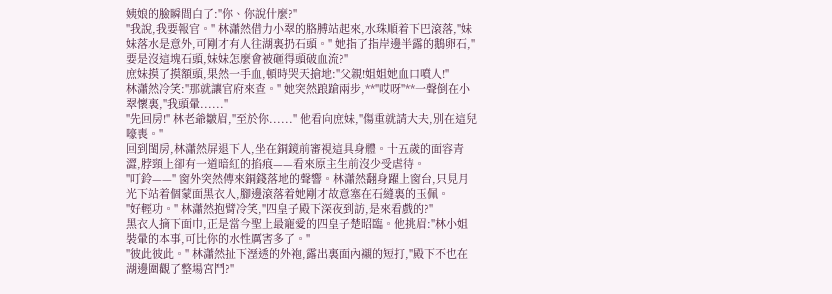姨娘的臉瞬間白了:"你、你說什麼?"
"我說,我要報官。" 林瀟然借力小翠的胳膊站起來,水珠順着下巴滾落,"妹妹落水是意外,可剛才有人往湖裏扔石頭。" 她指了指岸邊半露的鵝卵石,"要是沒這塊石頭,妹妹怎麼會被砸得頭破血流?"
庶妹摸了摸額頭,果然一手血,頓時哭天搶地:"父親!姐姐她血口噴人!"
林瀟然冷笑:"那就讓官府來查。" 她突然踉蹌兩步,**"哎呀"**一聲倒在小翠懷裏,"我頭暈......"
"先回房!" 林老爺皺眉,"至於你......" 他看向庶妹,"傷重就請大夫,別在這兒嚎喪。"
回到閨房,林瀟然屏退下人,坐在銅鏡前審視這具身體。十五歲的面容青澀,脖頸上卻有一道暗紅的掐痕——看來原主生前沒少受虐待。
"叮鈴——" 窗外突然傳來銅錢落地的聲響。林瀟然翻身躍上窗台,只見月光下站着個蒙面黑衣人,腳邊滾落着她剛才故意塞在石縫裏的玉佩。
"好輕功。" 林瀟然抱臂冷笑,"四皇子殿下深夜到訪,是來看戲的?"
黑衣人摘下面巾,正是當今聖上最寵愛的四皇子楚昭臨。他挑眉:"林小姐裝暈的本事,可比你的水性厲害多了。"
"彼此彼此。" 林瀟然扯下溼透的外袍,露出裏面內襯的短打,"殿下不也在湖邊圍觀了整場宮鬥?"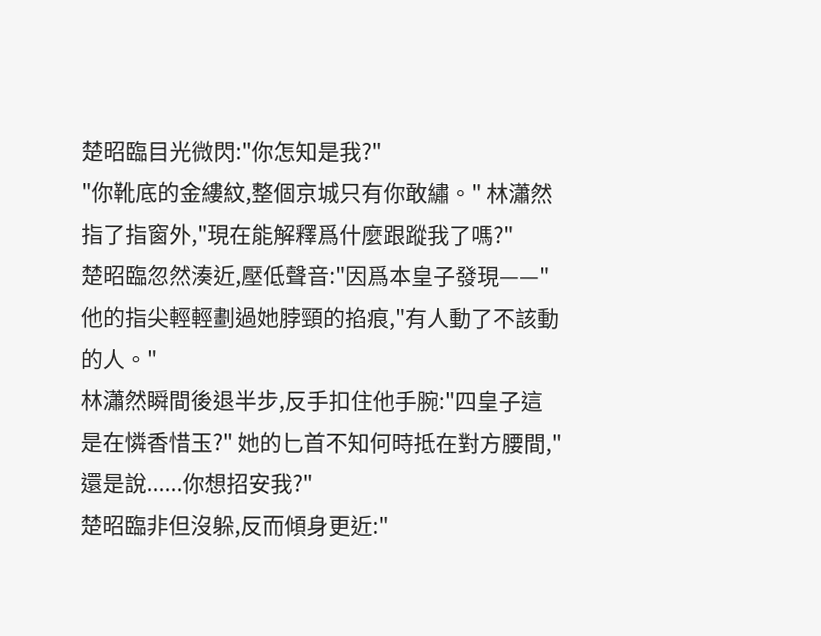楚昭臨目光微閃:"你怎知是我?"
"你靴底的金縷紋,整個京城只有你敢繡。" 林瀟然指了指窗外,"現在能解釋爲什麼跟蹤我了嗎?"
楚昭臨忽然湊近,壓低聲音:"因爲本皇子發現——" 他的指尖輕輕劃過她脖頸的掐痕,"有人動了不該動的人。"
林瀟然瞬間後退半步,反手扣住他手腕:"四皇子這是在憐香惜玉?" 她的匕首不知何時抵在對方腰間,"還是說......你想招安我?"
楚昭臨非但沒躲,反而傾身更近:"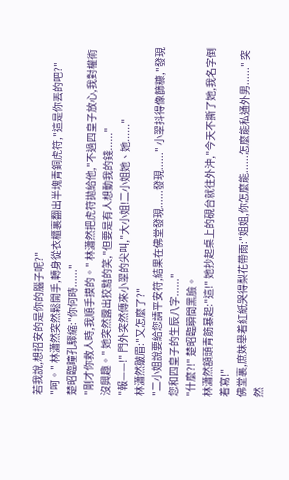若我說,想招安的是你的腦子呢?"
"呵。" 林瀟然突然鬆開手,轉身從衣櫃裏翻出半塊青銅虎符,"這是你丟的吧?"
楚昭臨瞳孔驟縮:"你何時......"
"剛才你救人時,我順手摸的。" 林瀟然把虎符拋給他,"不過四皇子放心,我對權術沒興趣。" 她突然露出狡黠的笑,"但要是有人想動我的錢......"
"報——!" 門外突然傳來小翠的尖叫,"大小姐!二小姐她、她......"
林瀟然皺眉:"又怎麼了?"
"二小姐說要給您請平安符,結果在佛堂發現......發現......" 小翠抖得像篩糠,"發現您和四皇子的生辰八字......"
"什麼?!" 楚昭臨瞬間黑臉。
林瀟然額頭青筋暴起:"這!" 她抄起桌上的硯台就往外沖,"今天不撕了她,我名字倒着寫!"
佛堂裏,庶妹舉着紅紙哭得梨花帶雨:"姐姐,你怎麼能......怎麼能私通外男......" 突然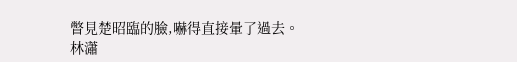瞥見楚昭臨的臉,嚇得直接暈了過去。
林瀟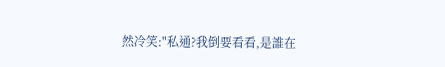然冷笑:"私通?我倒要看看,是誰在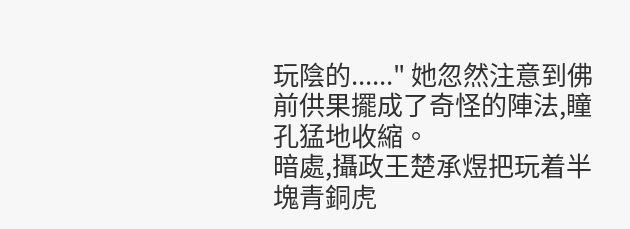玩陰的......" 她忽然注意到佛前供果擺成了奇怪的陣法,瞳孔猛地收縮。
暗處,攝政王楚承煜把玩着半塊青銅虎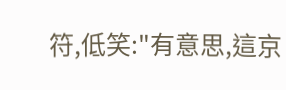符,低笑:"有意思,這京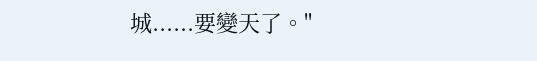城......要變天了。"